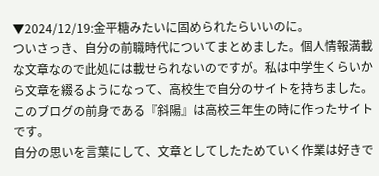▼2024/12/19:金平糖みたいに固められたらいいのに。
ついさっき、自分の前職時代についてまとめました。個人情報満載な文章なので此処には載せられないのですが。私は中学生くらいから文章を綴るようになって、高校生で自分のサイトを持ちました。このブログの前身である『斜陽』は高校三年生の時に作ったサイトです。
自分の思いを言葉にして、文章としてしたためていく作業は好きで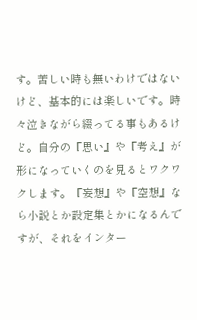す。苦しい時も無いわけではないけど、基本的には楽しいです。時々泣きながら綴ってる事もあるけど。自分の『思い』や『考え』が形になっていくのを見るとワクワクします。『妄想』や『空想』なら小説とか設定集とかになるんですが、それをインター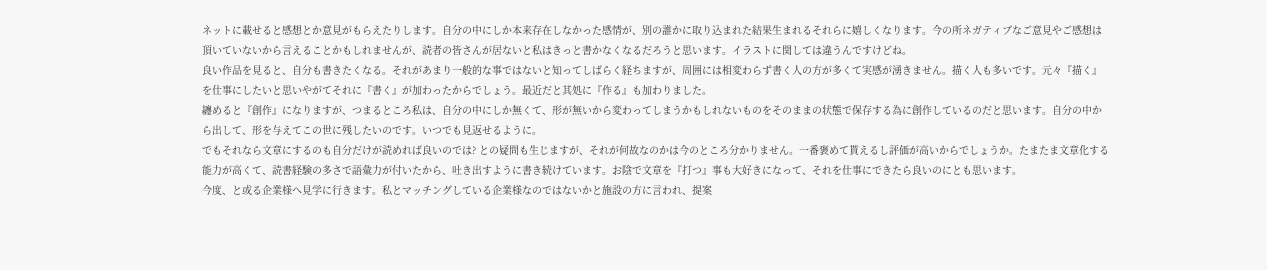ネットに載せると感想とか意見がもらえたりします。自分の中にしか本来存在しなかった感情が、別の誰かに取り込まれた結果生まれるそれらに嬉しくなります。今の所ネガティブなご意見やご感想は頂いていないから言えることかもしれませんが、読者の皆さんが居ないと私はきっと書かなくなるだろうと思います。イラストに関しては違うんですけどね。
良い作品を見ると、自分も書きたくなる。それがあまり一般的な事ではないと知ってしばらく経ちますが、周囲には相変わらず書く人の方が多くて実感が湧きません。描く人も多いです。元々『描く』を仕事にしたいと思いやがてそれに『書く』が加わったからでしょう。最近だと其処に『作る』も加わりました。
纏めると『創作』になりますが、つまるところ私は、自分の中にしか無くて、形が無いから変わってしまうかもしれないものをそのままの状態で保存する為に創作しているのだと思います。自分の中から出して、形を与えてこの世に残したいのです。いつでも見返せるように。
でもそれなら文章にするのも自分だけが読めれば良いのでは? との疑問も生じますが、それが何故なのかは今のところ分かりません。一番褒めて貰えるし評価が高いからでしょうか。たまたま文章化する能力が高くて、読書経験の多さで語彙力が付いたから、吐き出すように書き続けています。お陰で文章を『打つ』事も大好きになって、それを仕事にできたら良いのにとも思います。
今度、と或る企業様へ見学に行きます。私とマッチングしている企業様なのではないかと施設の方に言われ、提案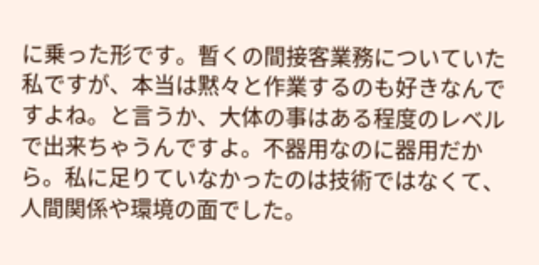に乗った形です。暫くの間接客業務についていた私ですが、本当は黙々と作業するのも好きなんですよね。と言うか、大体の事はある程度のレベルで出来ちゃうんですよ。不器用なのに器用だから。私に足りていなかったのは技術ではなくて、人間関係や環境の面でした。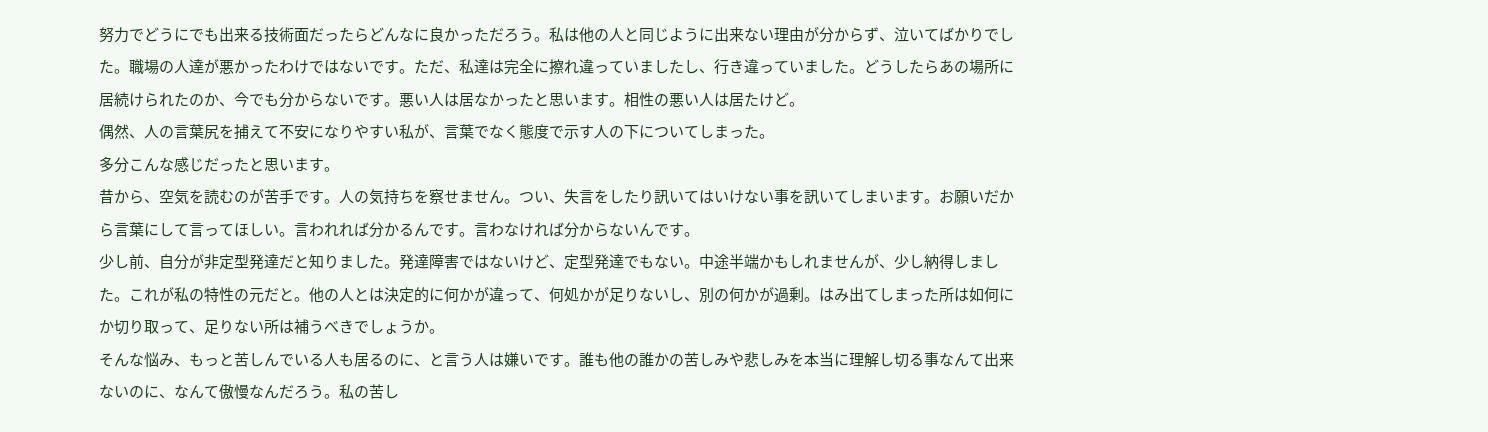努力でどうにでも出来る技術面だったらどんなに良かっただろう。私は他の人と同じように出来ない理由が分からず、泣いてばかりでした。職場の人達が悪かったわけではないです。ただ、私達は完全に擦れ違っていましたし、行き違っていました。どうしたらあの場所に居続けられたのか、今でも分からないです。悪い人は居なかったと思います。相性の悪い人は居たけど。
偶然、人の言葉尻を捕えて不安になりやすい私が、言葉でなく態度で示す人の下についてしまった。
多分こんな感じだったと思います。
昔から、空気を読むのが苦手です。人の気持ちを察せません。つい、失言をしたり訊いてはいけない事を訊いてしまいます。お願いだから言葉にして言ってほしい。言われれば分かるんです。言わなければ分からないんです。
少し前、自分が非定型発達だと知りました。発達障害ではないけど、定型発達でもない。中途半端かもしれませんが、少し納得しました。これが私の特性の元だと。他の人とは決定的に何かが違って、何処かが足りないし、別の何かが過剰。はみ出てしまった所は如何にか切り取って、足りない所は補うべきでしょうか。
そんな悩み、もっと苦しんでいる人も居るのに、と言う人は嫌いです。誰も他の誰かの苦しみや悲しみを本当に理解し切る事なんて出来ないのに、なんて傲慢なんだろう。私の苦し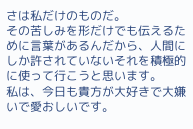さは私だけのものだ。
その苦しみを形だけでも伝えるために言葉があるんだから、人間にしか許されていないそれを積極的に使って行こうと思います。
私は、今日も貴方が大好きで大嫌いで愛おしいです。